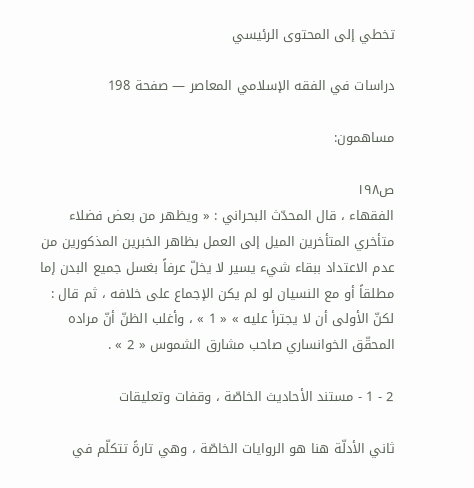تخطي إلى المحتوى الرئيسي

دراسات في الفقه الإسلامي المعاصر — صفحة 198

مساهمون:

ص١٩٨
الفقهاء ، قال المحدّث البحراني : « ويظهر من بعض فضلاء متأخري المتأخرين الميل إلى العمل بظاهر الخبرين المذكورين من عدم الاعتداد ببقاء شيء يسير لا يخلّ عرفاً بغسل جميع البدن إما مطلقاً أو مع النسيان لو لم يكن الإجماع على خلافه ، ثم قال : لكنّ الأولى أن لا يجترأ عليه » « 1 » ، وأغلب الظنّ أنّ مراده المحقّق الخوانساري صاحب مشارق الشموس « 2 » .

2 - 1 - مستند الأحاديث الخاصّة ، وقفات وتعليقات

ثاني الأدلّة هنا هو الروايات الخاصّة ، وهي تارةً تتكلّم في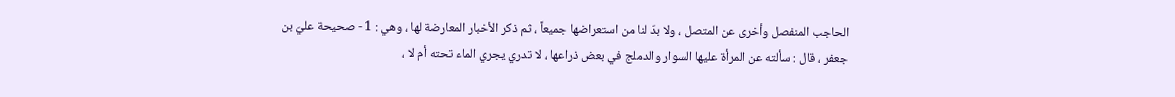الحاجب المنفصل وأخرى عن المتصل ، ولا بدّ لنا من استعراضها جميعاً ، ثم ذكر الأخبار المعارضة لها ، وهي : 1 - صحيحة عليّ بن جعفر ، قال : سألته عن المرأة عليها السوار والدملج في بعض ذراعها ، لا تدري يجري الماء تحته أم لا ،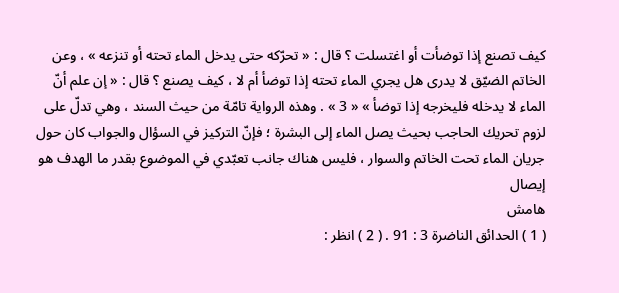كيف تصنع إذا توضأت أو اغتسلت ؟ قال : « تحرّكه حتى يدخل الماء تحته أو تنزعه » ، وعن الخاتم الضيّق لا يدرى هل يجري الماء تحته إذا توضأ أم لا ، كيف يصنع ؟ قال : « إن علم أنّ الماء لا يدخله فليخرجه إذا توضأ » « 3 » . وهذه الرواية تامّة من حيث السند ، وهي تدلّ على لزوم تحريك الحاجب بحيث يصل الماء إلى البشرة ؛ فإنّ التركيز في السؤال والجواب كان حول جريان الماء تحت الخاتم والسوار ، فليس هناك جانب تعبّدي في الموضوع بقدر ما الهدف هو إيصال
هامش
( 1 ) الحدائق الناضرة 3 : 91 . ( 2 ) انظر :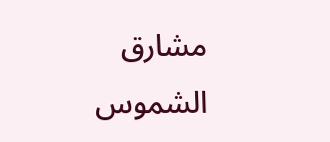مشارق الشموس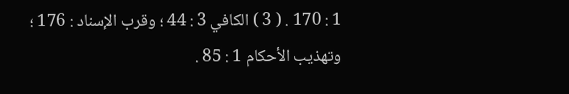1 : 170 . ( 3 ) الكافي 3 : 44 ؛ وقرب الإسناد : 176 ؛ وتهذيب الأحكام 1 : 85 .